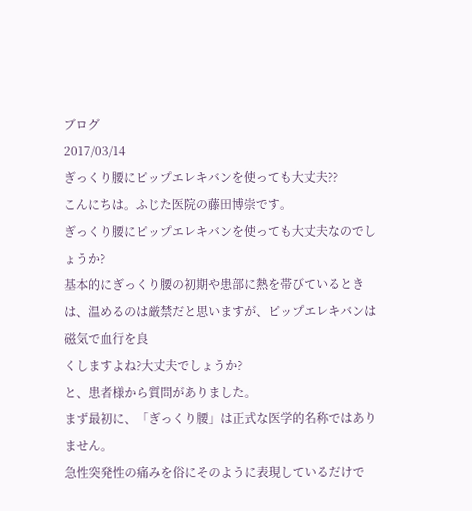ブログ
2017/03/14
ぎっくり腰にピップエレキバンを使っても大丈夫??
こんにちは。ふじた医院の藤田博崇です。
ぎっくり腰にピップエレキバンを使っても大丈夫なのでしょうか?
基本的にぎっくり腰の初期や患部に熱を帯びているときは、温めるのは厳禁だと思いますが、ピップエレキバンは磁気で血行を良
くしますよね?大丈夫でしょうか?
と、患者様から質問がありました。
まず最初に、「ぎっくり腰」は正式な医学的名称ではありません。
急性突発性の痛みを俗にそのように表現しているだけで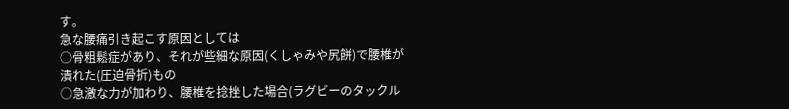す。
急な腰痛引き起こす原因としては
○骨粗鬆症があり、それが些細な原因(くしゃみや尻餅)で腰椎が潰れた(圧迫骨折)もの
○急激な力が加わり、腰椎を捻挫した場合(ラグビーのタックル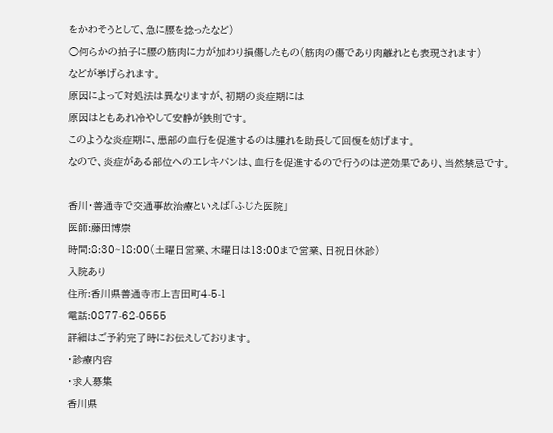をかわそうとして、急に腰を捻ったなど)
○何らかの拍子に腰の筋肉に力が加わり損傷したもの(筋肉の傷であり肉離れとも表現されます)
などが挙げられます。
原因によって対処法は異なりますが、初期の炎症期には
原因はともあれ冷やして安静が鉄則です。
このような炎症期に、患部の血行を促進するのは腫れを助長して回復を妨げます。
なので、炎症がある部位へのエレキバンは、血行を促進するので行うのは逆効果であり、当然禁忌です。

香川・善通寺で交通事故治療といえば「ふじた医院」
医師:藤田博崇
時間:8:30~18:00(土曜日営業、木曜日は13:00まで営業、日祝日休診)
入院あり
住所:香川県善通寺市上吉田町4-5-1
電話:0877-62-0555
詳細はご予約完了時にお伝えしております。
・診療内容
・求人募集
香川県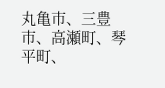丸亀市、三豊市、高瀬町、琴平町、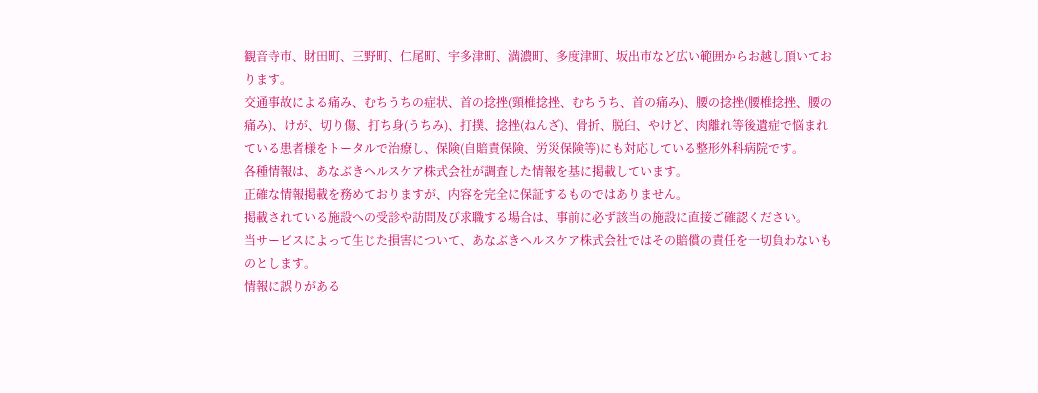観音寺市、財田町、三野町、仁尾町、宇多津町、満濃町、多度津町、坂出市など広い範囲からお越し頂いております。
交通事故による痛み、むちうちの症状、首の捻挫(頸椎捻挫、むちうち、首の痛み)、腰の捻挫(腰椎捻挫、腰の痛み)、けが、切り傷、打ち身(うちみ)、打撲、捻挫(ねんざ)、骨折、脱臼、やけど、肉離れ等後遺症で悩まれている患者様をトータルで治療し、保険(自賠責保険、労災保険等)にも対応している整形外科病院です。
各種情報は、あなぶきヘルスケア株式会社が調査した情報を基に掲載しています。
正確な情報掲載を務めておりますが、内容を完全に保証するものではありません。
掲載されている施設への受診や訪問及び求職する場合は、事前に必ず該当の施設に直接ご確認ください。
当サービスによって生じた損害について、あなぶきヘルスケア株式会社ではその賠償の責任を一切負わないものとします。
情報に誤りがある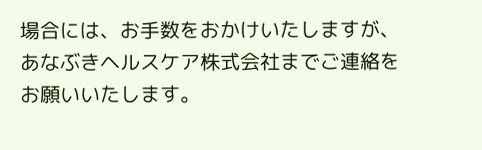場合には、お手数をおかけいたしますが、あなぶきヘルスケア株式会社までご連絡をお願いいたします。